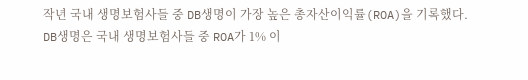작년 국내 생명보험사들 중 DB생명이 가장 높은 총자산이익률(ROA)을 기록했다. DB생명은 국내 생명보험사들 중 ROA가 1% 이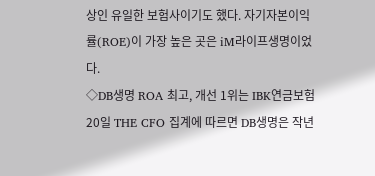상인 유일한 보험사이기도 했다. 자기자본이익률(ROE)이 가장 높은 곳은 iM라이프생명이었다.
◇DB생명 ROA 최고, 개선 1위는 IBK연금보험 20일 THE CFO 집계에 따르면 DB생명은 작년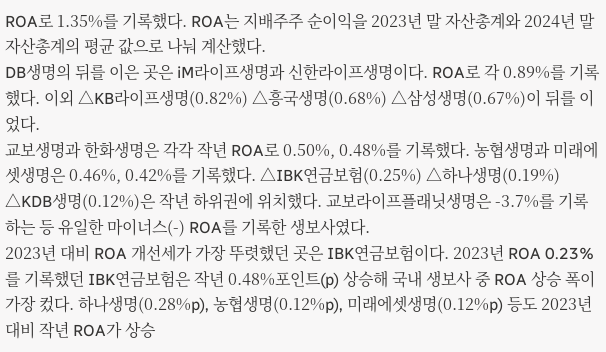ROA로 1.35%를 기록했다. ROA는 지배주주 순이익을 2023년 말 자산총계와 2024년 말 자산총계의 평균 값으로 나눠 계산했다.
DB생명의 뒤를 이은 곳은 iM라이프생명과 신한라이프생명이다. ROA로 각 0.89%를 기록했다. 이외 △KB라이프생명(0.82%) △흥국생명(0.68%) △삼성생명(0.67%)이 뒤를 이었다.
교보생명과 한화생명은 각각 작년 ROA로 0.50%, 0.48%를 기록했다. 농협생명과 미래에셋생명은 0.46%, 0.42%를 기록했다. △IBK연금보험(0.25%) △하나생명(0.19%) △KDB생명(0.12%)은 작년 하위권에 위치했다. 교보라이프플래닛생명은 -3.7%를 기록하는 등 유일한 마이너스(-) ROA를 기록한 생보사였다.
2023년 대비 ROA 개선세가 가장 뚜렷했던 곳은 IBK연금보험이다. 2023년 ROA 0.23%를 기록했던 IBK연금보험은 작년 0.48%포인트(p) 상승해 국내 생보사 중 ROA 상승 폭이 가장 컸다. 하나생명(0.28%p), 농협생명(0.12%p), 미래에셋생명(0.12%p) 등도 2023년 대비 작년 ROA가 상승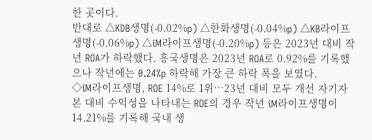한 곳이다.
반대로 △KDB생명(-0.02%p) △한화생명(-0.04%p) △KB라이프생명(-0.06%p) △iM라이프생명(-0.20%p) 등은 2023년 대비 작년 ROA가 하락했다. 흥국생명은 2023년 ROA로 0.92%를 기록했으나 작년에는 0.24%p 하락해 가장 큰 하락 폭을 보였다.
◇iM라이프생명, ROE 14%로 1위…23년 대비 모두 개선 자기자본 대비 수익성을 나타내는 ROE의 경우 작년 iM라이프생명이 14.21%를 기록해 국내 생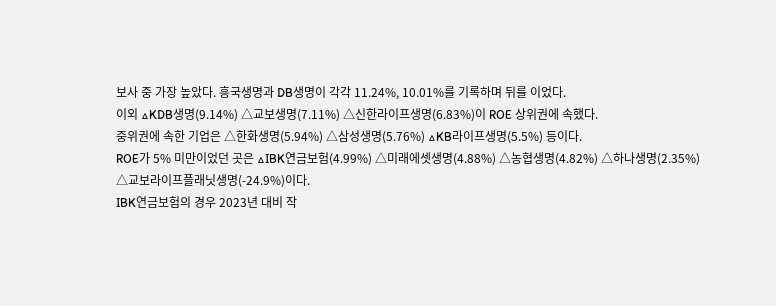보사 중 가장 높았다. 흥국생명과 DB생명이 각각 11.24%, 10.01%를 기록하며 뒤를 이었다.
이외 △KDB생명(9.14%) △교보생명(7.11%) △신한라이프생명(6.83%)이 ROE 상위권에 속했다.
중위권에 속한 기업은 △한화생명(5.94%) △삼성생명(5.76%) △KB라이프생명(5.5%) 등이다.
ROE가 5% 미만이었던 곳은 △IBK연금보험(4.99%) △미래에셋생명(4.88%) △농협생명(4.82%) △하나생명(2.35%) △교보라이프플래닛생명(-24.9%)이다.
IBK연금보험의 경우 2023년 대비 작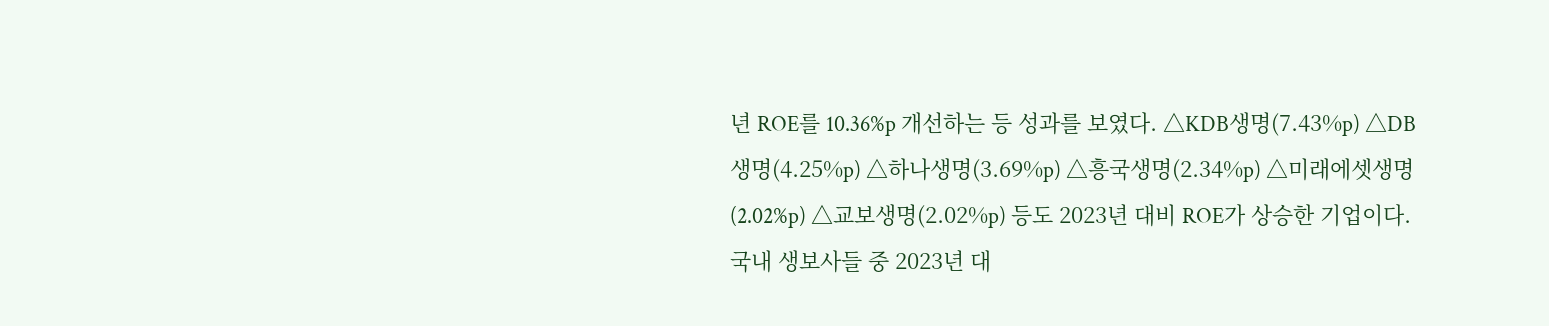년 ROE를 10.36%p 개선하는 등 성과를 보였다. △KDB생명(7.43%p) △DB생명(4.25%p) △하나생명(3.69%p) △흥국생명(2.34%p) △미래에셋생명(2.02%p) △교보생명(2.02%p) 등도 2023년 대비 ROE가 상승한 기업이다. 국내 생보사들 중 2023년 대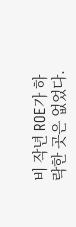비 작년 ROE가 하락한 곳은 없었다.